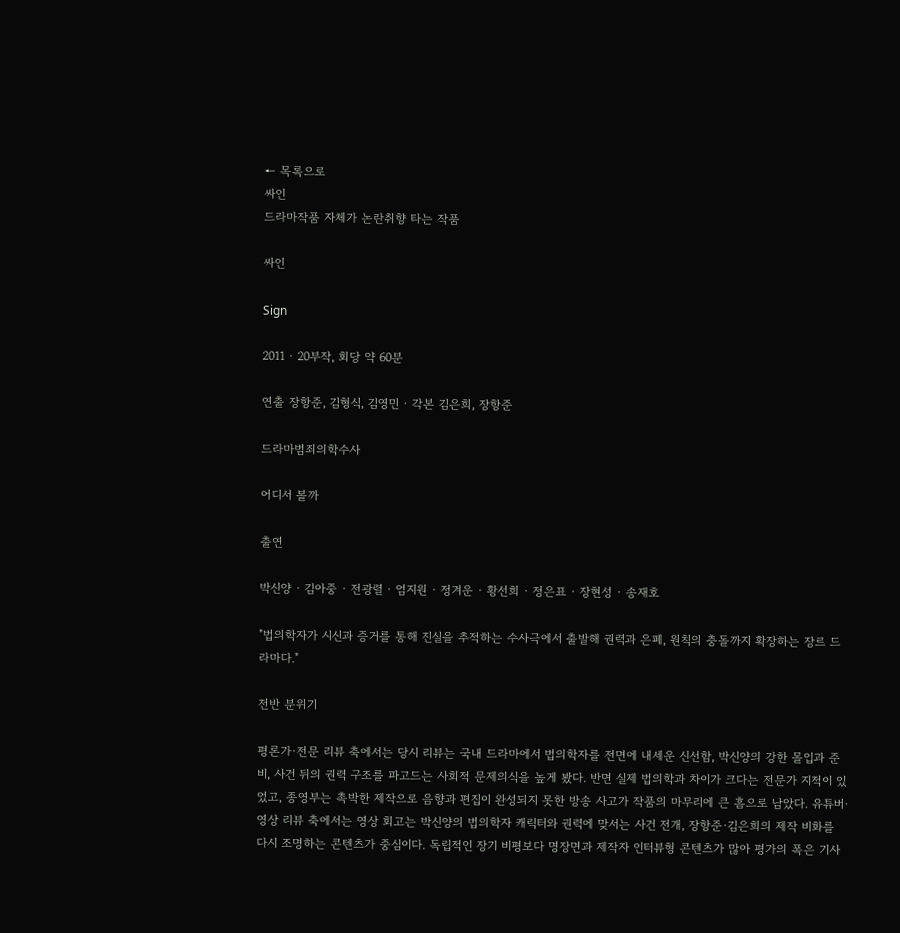← 목록으로
싸인
드라마작품 자체가 논란취향 타는 작품

싸인

Sign

2011 · 20부작, 회당 약 60분

연출 장항준, 김형식, 김영민 · 각본 김은희, 장항준

드라마범죄의학수사

어디서 볼까

출연

박신양 · 김아중 · 전광렬 · 엄지원 · 정겨운 · 황선희 · 정은표 · 장현성 · 송재호

"법의학자가 시신과 증거를 통해 진실을 추적하는 수사극에서 출발해 권력과 은폐, 원칙의 충돌까지 확장하는 장르 드라마다."

전반 분위기

평론가·전문 리뷰 축에서는 당시 리뷰는 국내 드라마에서 법의학자를 전면에 내세운 신선함, 박신양의 강한 몰입과 준비, 사건 뒤의 권력 구조를 파고드는 사회적 문제의식을 높게 봤다. 반면 실제 법의학과 차이가 크다는 전문가 지적이 있었고, 종영부는 촉박한 제작으로 음향과 편집이 완성되지 못한 방송 사고가 작품의 마무리에 큰 흠으로 남았다. 유튜버·영상 리뷰 축에서는 영상 회고는 박신양의 법의학자 캐릭터와 권력에 맞서는 사건 전개, 장항준·김은희의 제작 비화를 다시 조명하는 콘텐츠가 중심이다. 독립적인 장기 비평보다 명장면과 제작자 인터뷰형 콘텐츠가 많아 평가의 폭은 기사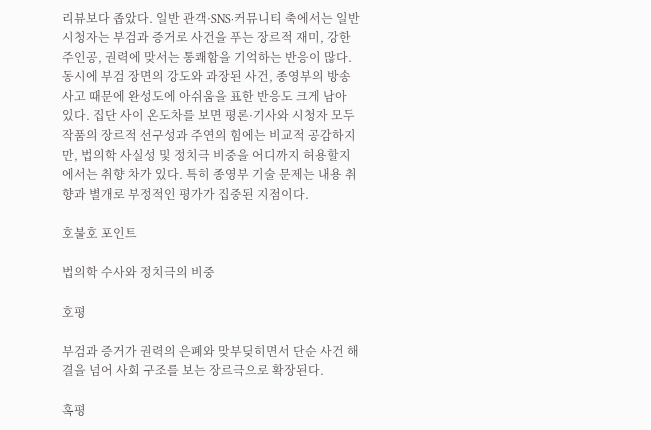리뷰보다 좁았다. 일반 관객·SNS·커뮤니티 축에서는 일반 시청자는 부검과 증거로 사건을 푸는 장르적 재미, 강한 주인공, 권력에 맞서는 통쾌함을 기억하는 반응이 많다. 동시에 부검 장면의 강도와 과장된 사건, 종영부의 방송 사고 때문에 완성도에 아쉬움을 표한 반응도 크게 남아 있다. 집단 사이 온도차를 보면 평론·기사와 시청자 모두 작품의 장르적 선구성과 주연의 힘에는 비교적 공감하지만, 법의학 사실성 및 정치극 비중을 어디까지 허용할지에서는 취향 차가 있다. 특히 종영부 기술 문제는 내용 취향과 별개로 부정적인 평가가 집중된 지점이다.

호불호 포인트

법의학 수사와 정치극의 비중

호평

부검과 증거가 권력의 은폐와 맞부딪히면서 단순 사건 해결을 넘어 사회 구조를 보는 장르극으로 확장된다.

혹평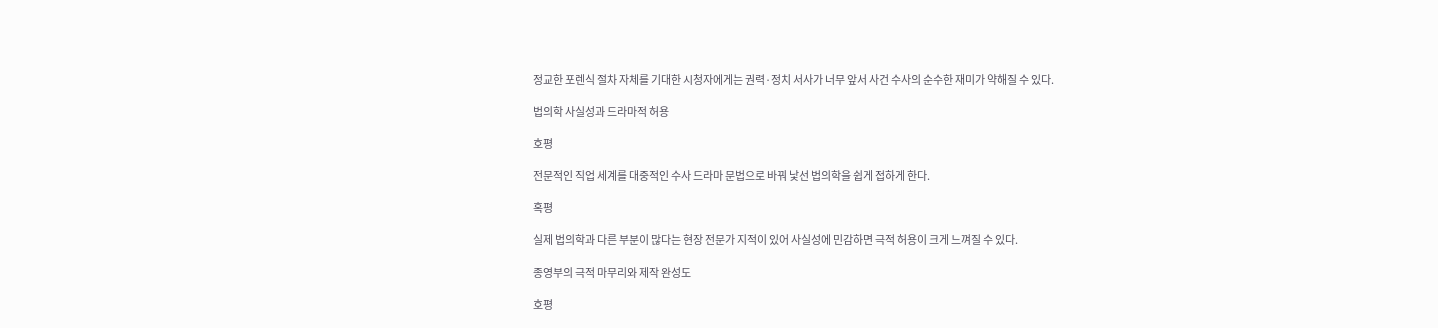정교한 포렌식 절차 자체를 기대한 시청자에게는 권력·정치 서사가 너무 앞서 사건 수사의 순수한 재미가 약해질 수 있다.

법의학 사실성과 드라마적 허용

호평

전문적인 직업 세계를 대중적인 수사 드라마 문법으로 바꿔 낯선 법의학을 쉽게 접하게 한다.

혹평

실제 법의학과 다른 부분이 많다는 현장 전문가 지적이 있어 사실성에 민감하면 극적 허용이 크게 느껴질 수 있다.

종영부의 극적 마무리와 제작 완성도

호평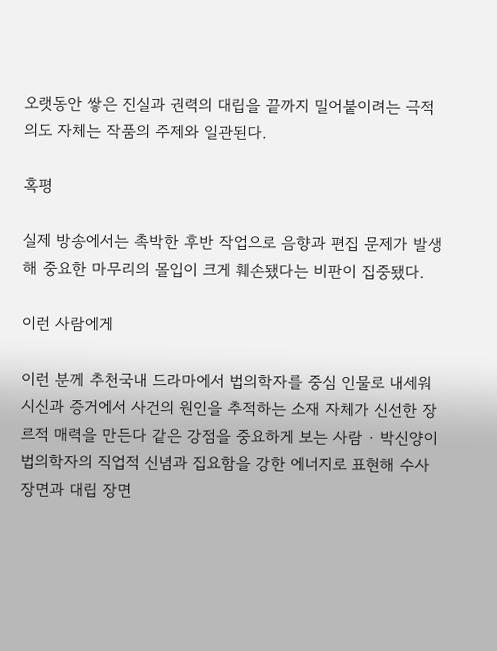오랫동안 쌓은 진실과 권력의 대립을 끝까지 밀어붙이려는 극적 의도 자체는 작품의 주제와 일관된다.

혹평

실제 방송에서는 촉박한 후반 작업으로 음향과 편집 문제가 발생해 중요한 마무리의 몰입이 크게 훼손됐다는 비판이 집중됐다.

이런 사람에게

이런 분께 추천국내 드라마에서 법의학자를 중심 인물로 내세워 시신과 증거에서 사건의 원인을 추적하는 소재 자체가 신선한 장르적 매력을 만든다 같은 강점을 중요하게 보는 사람 · 박신양이 법의학자의 직업적 신념과 집요함을 강한 에너지로 표현해 수사 장면과 대립 장면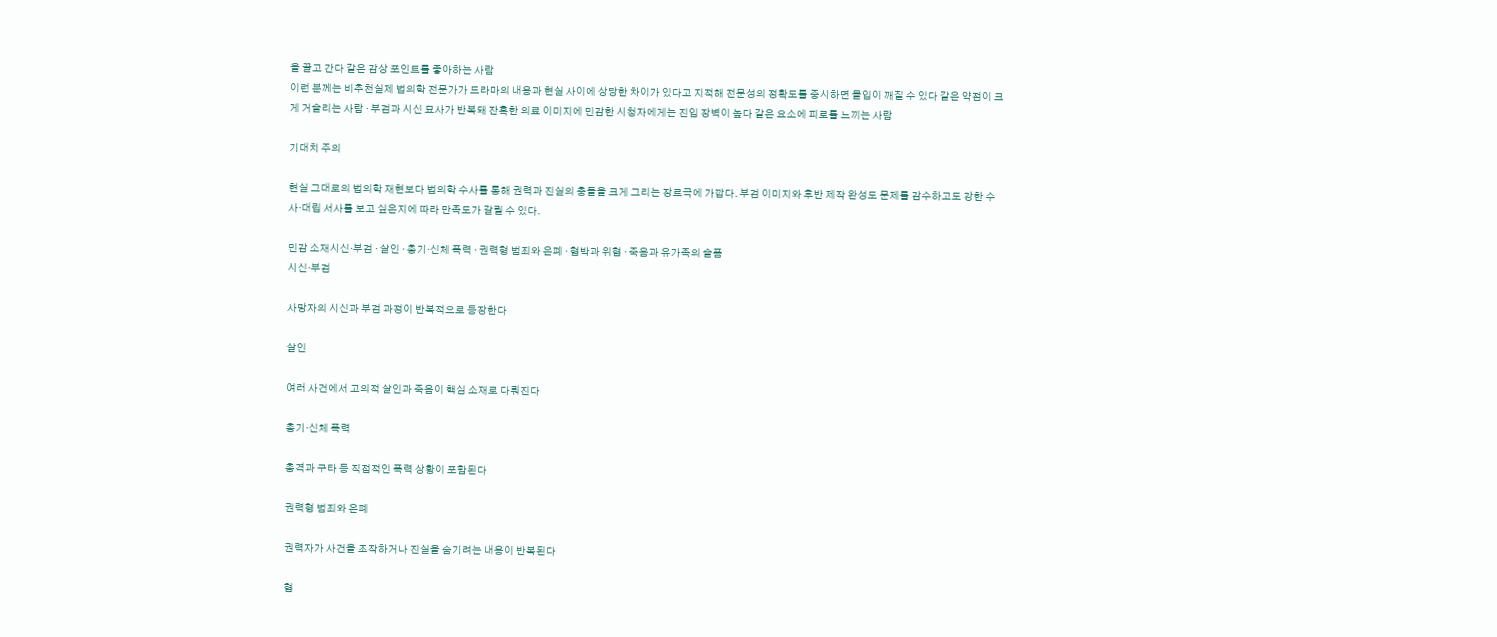을 끌고 간다 같은 감상 포인트를 좋아하는 사람
이런 분께는 비추천실제 법의학 전문가가 드라마의 내용과 현실 사이에 상당한 차이가 있다고 지적해 전문성의 정확도를 중시하면 몰입이 깨질 수 있다 같은 약점이 크게 거슬리는 사람 · 부검과 시신 묘사가 반복돼 잔혹한 의료 이미지에 민감한 시청자에게는 진입 장벽이 높다 같은 요소에 피로를 느끼는 사람

기대치 주의

현실 그대로의 법의학 재현보다 법의학 수사를 통해 권력과 진실의 충돌을 크게 그리는 장르극에 가깝다. 부검 이미지와 후반 제작 완성도 문제를 감수하고도 강한 수사·대립 서사를 보고 싶은지에 따라 만족도가 갈릴 수 있다.

민감 소재시신·부검 · 살인 · 총기·신체 폭력 · 권력형 범죄와 은폐 · 협박과 위협 · 죽음과 유가족의 슬픔
시신·부검

사망자의 시신과 부검 과정이 반복적으로 등장한다

살인

여러 사건에서 고의적 살인과 죽음이 핵심 소재로 다뤄진다

총기·신체 폭력

총격과 구타 등 직접적인 폭력 상황이 포함된다

권력형 범죄와 은폐

권력자가 사건을 조작하거나 진실을 숨기려는 내용이 반복된다

협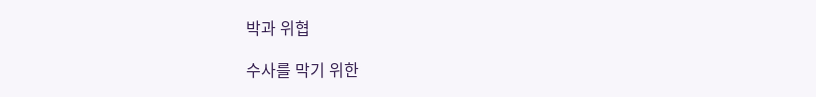박과 위협

수사를 막기 위한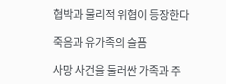협박과 물리적 위협이 등장한다

죽음과 유가족의 슬픔

사망 사건을 둘러싼 가족과 주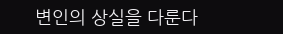변인의 상실을 다룬다